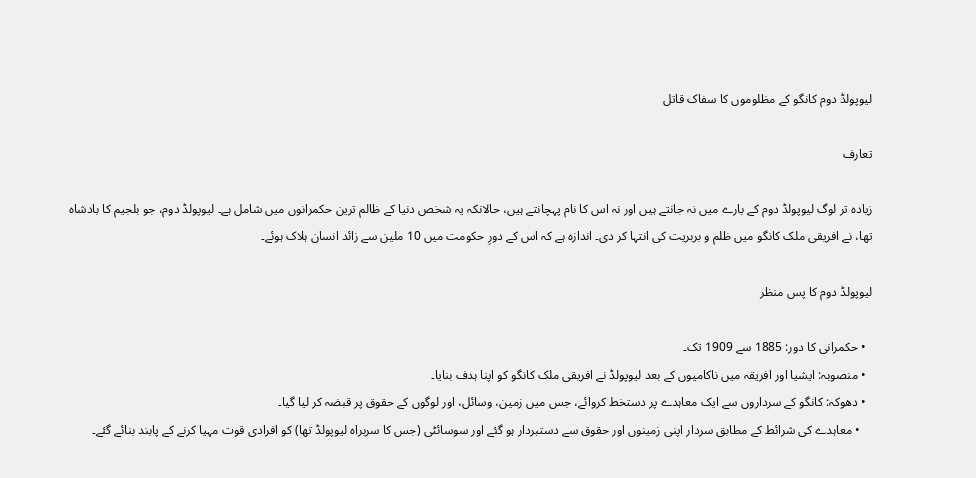لیوپولڈ دوم کانگو کے مظلوموں کا سفاک قاتل

تعارف

زیادہ تر لوگ لیوپولڈ دوم کے بارے میں نہ جانتے ہیں اور نہ اس کا نام پہچانتے ہیں، حالانکہ یہ شخص دنیا کے ظالم ترین حکمرانوں میں شامل ہے۔ لیوپولڈ دوم، جو بلجیم کا بادشاہ تھا، نے افریقی ملک کانگو میں ظلم و بربریت کی انتہا کر دی۔ اندازہ ہے کہ اس کے دورِ حکومت میں 10 ملین سے زائد انسان ہلاک ہوئے۔

لیوپولڈ دوم کا پس منظر

  • حکمرانی کا دور: 1885 سے 1909 تک۔
  • منصوبہ: ایشیا اور افریقہ میں ناکامیوں کے بعد لیوپولڈ نے افریقی ملک کانگو کو اپنا ہدف بنایا۔
  • دھوکہ: کانگو کے سرداروں سے ایک معاہدے پر دستخط کروائے، جس میں زمین، وسائل، اور لوگوں کے حقوق پر قبضہ کر لیا گیا۔
    • معاہدے کی شرائط کے مطابق سردار اپنی زمینوں اور حقوق سے دستبردار ہو گئے اور سوسائٹی (جس کا سربراہ لیوپولڈ تھا) کو افرادی قوت مہیا کرنے کے پابند بنائے گئے۔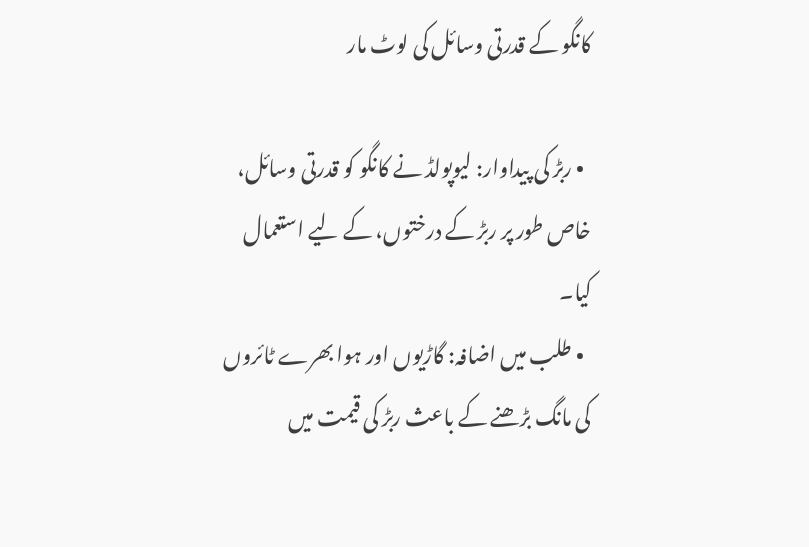کانگو کے قدرتی وسائل کی لوٹ مار

  • ربڑ کی پیداوار: لیوپولڈ نے کانگو کو قدرتی وسائل، خاص طور پر ربڑ کے درختوں، کے لیے استعمال کیا۔
  • طلب میں اضافہ: گاڑیوں اور ہوا بھرے ٹائروں کی مانگ بڑھنے کے باعث ربڑ کی قیمت میں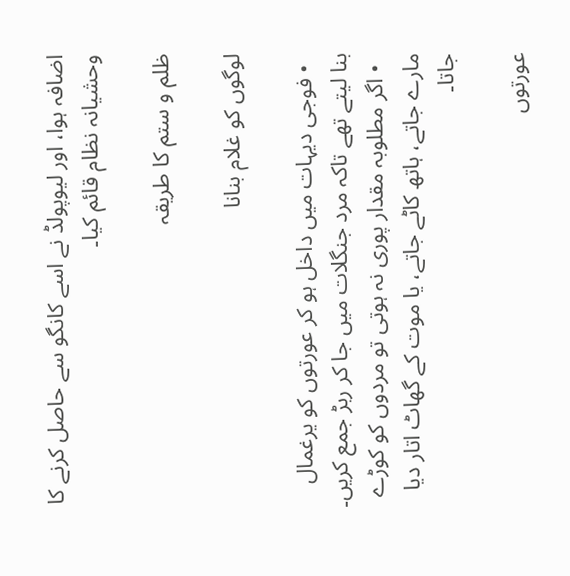اضافہ ہوا، اور لیوپولڈ نے اسے کانگو سے حاصل کرنے کا وحشیانہ نظام قائم کیا۔

ظلم و ستم کا طریقہ

لوگوں کو غلام بنانا

  • فوجی دیہات میں داخل ہو کر عورتوں کو یرغمال بنا لیتے تھے تاکہ مرد جنگلات میں جا کر ربڑ جمع کریں۔
  • اگر مطلوبہ مقدار پوری نہ ہوتی تو مردوں کو کوڑے مارے جاتے، ہاتھ کاٹے جاتے، یا موت کے گھاٹ اتار دیا جاتا۔

عورتوں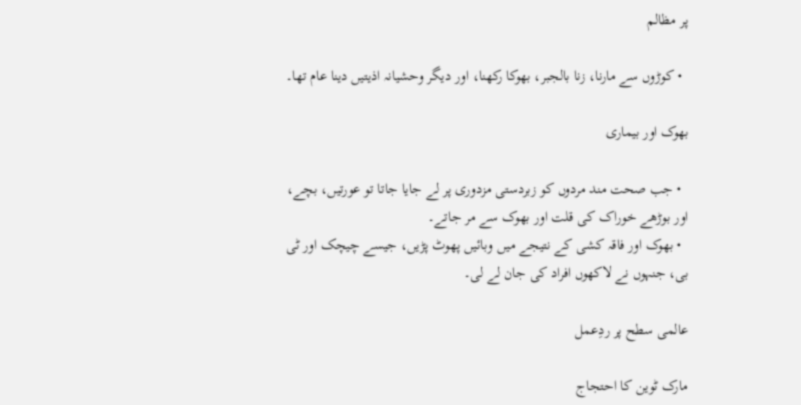پر مظالم

  • کوڑوں سے مارنا، زنا بالجبر، بھوکا رکھنا، اور دیگر وحشیانہ اذیتیں دینا عام تھا۔

بھوک اور بیماری

  • جب صحت مند مردوں کو زبردستی مزدوری پر لے جایا جاتا تو عورتیں، بچے، اور بوڑھے خوراک کی قلت اور بھوک سے مر جاتے۔
  • بھوک اور فاقہ کشی کے نتیجے میں وبائیں پھوٹ پڑیں، جیسے چیچک اور ٹی بی، جنہوں نے لاکھوں افراد کی جان لے لی۔

عالمی سطح پر ردِعمل

مارک ٹوین کا احتجاج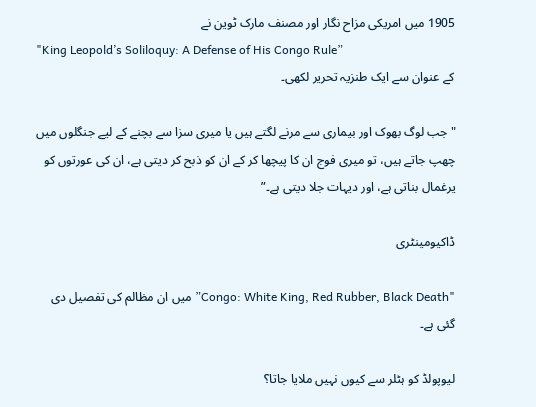1905 میں امریکی مزاح نگار اور مصنف مارک ٹوین نے
"King Leopold’s Soliloquy: A Defense of His Congo Rule”
کے عنوان سے ایک طنزیہ تحریر لکھی۔

"جب لوگ بھوک اور بیماری سے مرنے لگتے ہیں یا میری سزا سے بچنے کے لیے جنگلوں میں چھپ جاتے ہیں، تو میری فوج ان کا پیچھا کر کے ان کو ذبح کر دیتی ہے، ان کی عورتوں کو یرغمال بناتی ہے، اور دیہات جلا دیتی ہے۔”

ڈاکیومینٹری

"Congo: White King, Red Rubber, Black Death” میں ان مظالم کی تفصیل دی گئی ہے۔

لیوپولڈ کو ہٹلر سے کیوں نہیں ملایا جاتا؟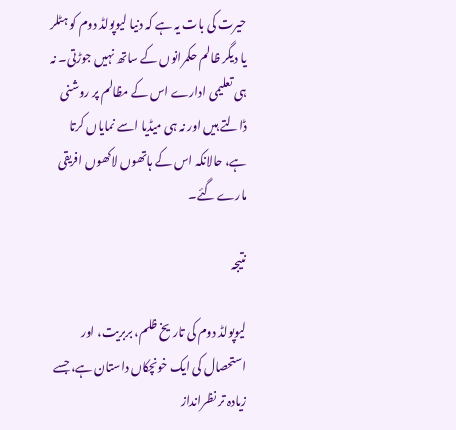حیرت کی بات یہ ہے کہ دنیا لیوپولڈ دوم کو ہٹلر یا دیگر ظالم حکمرانوں کے ساتھ نہیں جوڑتی۔ نہ ہی تعلیمی ادارے اس کے مظالم پر روشنی ڈالتے ہیں اور نہ ہی میڈیا اسے نمایاں کرتا ہے، حالانکہ اس کے ہاتھوں لاکھوں افریقی مارے گئے۔

نتیجہ

لیوپولڈ دوم کی تاریخ ظلم، بربریت، اور استحصال کی ایک خونچکاں داستان ہے، جسے زیادہ تر نظرانداز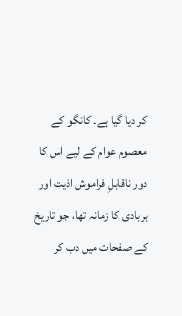کر دیا گیا ہے۔ کانگو کے معصوم عوام کے لیے اس کا دور ناقابلِ فراموش اذیت اور بربادی کا زمانہ تھا، جو تاریخ کے صفحات میں دب کر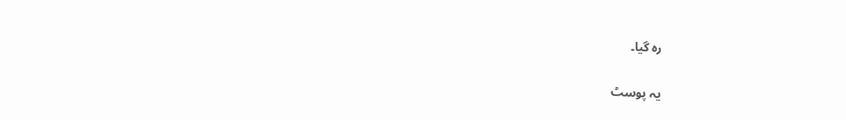رہ گیا۔

یہ پوسٹ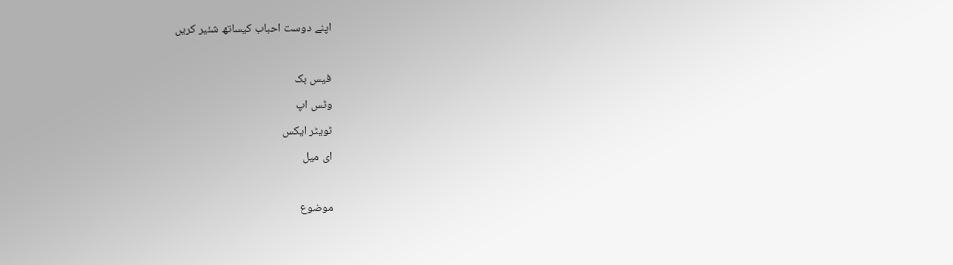اپنے دوست احباب کیساتھ شئیر کریں

فیس بک
وٹس اپ
ٹویٹر ایکس
ای میل

موضوع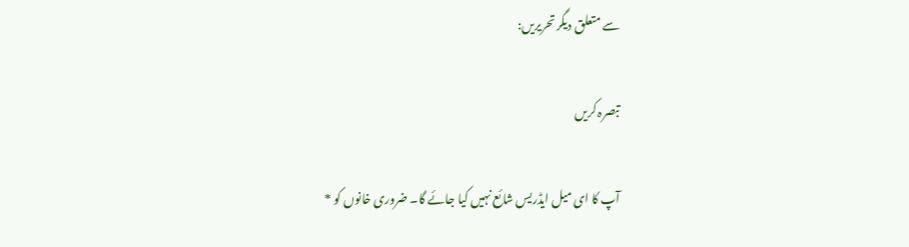سے متعلق دیگر تحریریں:

تبصرہ کریں

آپ کا ای میل ایڈریس شائع نہیں کیا جائے گا۔ ضروری خانوں کو *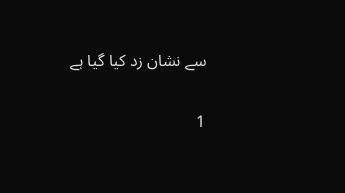سے نشان زد کیا گیا ہے

1